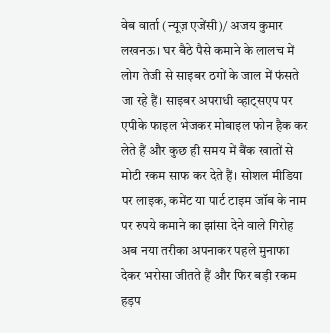वेब वार्ता (न्यूज़ एजेंसी)/ अजय कुमार
लखनऊ। घर बैठे पैसे कमाने के लालच में लोग तेजी से साइबर ठगों के जाल में फंसते जा रहे हैं। साइबर अपराधी व्हाट्सएप पर एपीके फाइल भेजकर मोबाइल फोन हैक कर लेते हैं और कुछ ही समय में बैंक खातों से मोटी रकम साफ कर देते हैं। सोशल मीडिया पर लाइक, कमेंट या पार्ट टाइम जॉब के नाम पर रुपये कमाने का झांसा देने वाले गिरोह अब नया तरीका अपनाकर पहले मुनाफा देकर भरोसा जीतते हैं और फिर बड़ी रकम हड़प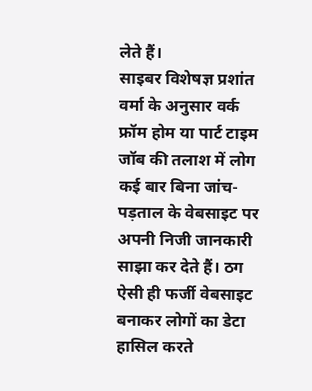लेते हैं।
साइबर विशेषज्ञ प्रशांत वर्मा के अनुसार वर्क फ्रॉम होम या पार्ट टाइम जॉब की तलाश में लोग कई बार बिना जांच-पड़ताल के वेबसाइट पर अपनी निजी जानकारी साझा कर देते हैं। ठग ऐसी ही फर्जी वेबसाइट बनाकर लोगों का डेटा हासिल करते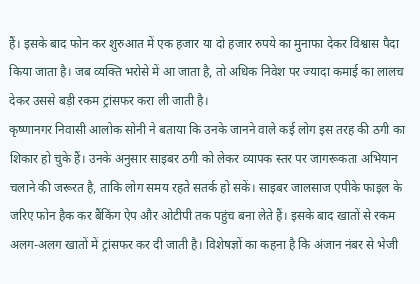हैं। इसके बाद फोन कर शुरुआत में एक हजार या दो हजार रुपये का मुनाफा देकर विश्वास पैदा किया जाता है। जब व्यक्ति भरोसे में आ जाता है, तो अधिक निवेश पर ज्यादा कमाई का लालच देकर उससे बड़ी रकम ट्रांसफर करा ली जाती है।
कृष्णानगर निवासी आलोक सोनी ने बताया कि उनके जानने वाले कई लोग इस तरह की ठगी का शिकार हो चुके हैं। उनके अनुसार साइबर ठगी को लेकर व्यापक स्तर पर जागरूकता अभियान चलाने की जरूरत है, ताकि लोग समय रहते सतर्क हो सकें। साइबर जालसाज एपीके फाइल के जरिए फोन हैक कर बैंकिंग ऐप और ओटीपी तक पहुंच बना लेते हैं। इसके बाद खातों से रकम अलग-अलग खातों में ट्रांसफर कर दी जाती है। विशेषज्ञों का कहना है कि अंजान नंबर से भेजी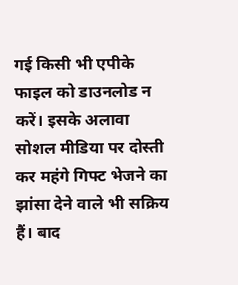गई किसी भी एपीके फाइल को डाउनलोड न करें। इसके अलावा सोशल मीडिया पर दोस्ती कर महंगे गिफ्ट भेजने का झांसा देने वाले भी सक्रिय हैं। बाद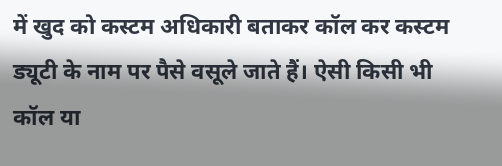में खुद को कस्टम अधिकारी बताकर कॉल कर कस्टम ड्यूटी के नाम पर पैसे वसूले जाते हैं। ऐसी किसी भी कॉल या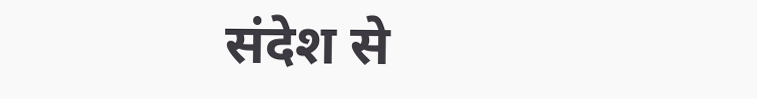संदेश से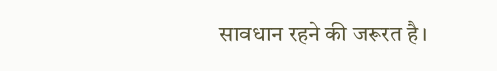सावधान रहने की जरूरत है।